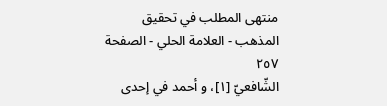منتهى المطلب في تحقيق المذهب - العلامة الحلي - الصفحة ٢٥٧
الشّافعيّ [١]، و أحمد في إحدى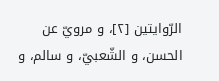الرّوايتين [٢]، و مرويّ عن الحسن، و الشّعبيّ، و سالم، و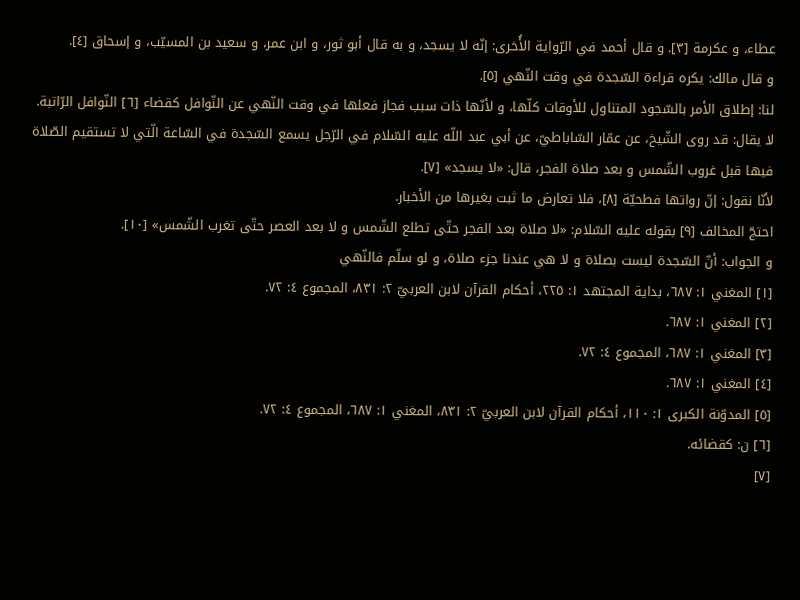عطاء، و عكرمة [٣]. و قال أحمد في الرّواية الأُخرى: إنّه لا يسجد، و به قال أبو ثور، و ابن عمر، و سعيد بن المسيّب، و إسحاق [٤].
و قال مالك: يكره قراءة السّجدة في وقت النّهي [٥].
لنا: إطلاق الأمر بالسّجود المتناول للأوقات كلّها، و لأنّها ذات سبب فجاز فعلها في وقت النّهي عن النّوافل كقضاء [٦] النّوافل الرّاتبة.
لا يقال: قد روى الشّيخ، عن عمّار السّاباطيّ، عن أبي عبد اللّه عليه السّلام في الرّجل يسمع السّجدة في السّاعة الّتي لا تستقيم الصّلاة فيها قبل غروب الشّمس و بعد صلاة الفجر، قال: «لا يسجد» [٧].
لأنّا نقول: إنّ رواتها فطحيّة [٨]، فلا تعارض ما ثبت بغيرها من الأخبار.
احتجّ المخالف [٩] بقوله عليه السّلام: «لا صلاة بعد الفجر حتّى تطلع الشّمس و لا بعد العصر حتّى تغرب الشّمس» [١٠].
و الجواب: أنّ السّجدة ليست بصلاة و لا هي عندنا جزء صلاة، و لو سلّم فالنّهي
[١] المغني ١: ٦٨٧، بداية المجتهد ١: ٢٢٥، أحكام القرآن لابن العربيّ ٢: ٨٣١، المجموع ٤: ٧٢.
[٢] المغني ١: ٦٨٧.
[٣] المغني ١: ٦٨٧، المجموع ٤: ٧٢.
[٤] المغني ١: ٦٨٧.
[٥] المدوّنة الكبرى ١: ١١٠، أحكام القرآن لابن العربيّ ٢: ٨٣١، المغني ١: ٦٨٧، المجموع ٤: ٧٢.
[٦] ن: كقضائه.
[٧]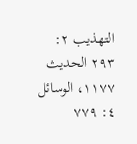التهذيب ٢: ٢٩٣ الحديث ١١٧٧، الوسائل ٤: ٧٧٩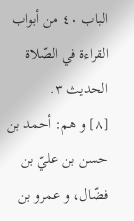الباب ٤٠ من أبواب القراءة في الصّلاة الحديث ٣.
[٨] و هم: أحمد بن حسن بن عليّ بن فضّال، و عمرو بن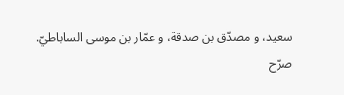سعيد، و مصدّق بن صدقة، و عمّار بن موسى الساباطيّ.
صرّح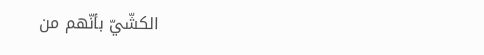الكشّيّ بأنّهم من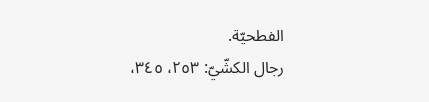الفطحيّة.
رجال الكشّيّ: ٢٥٣، ٣٤٥،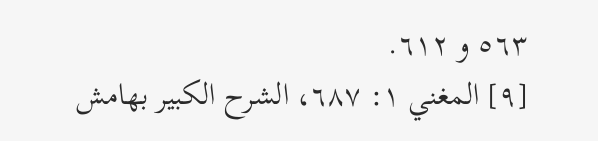٥٦٣ و ٦١٢.
[٩] المغني ١: ٦٨٧، الشرح الكبير بهامش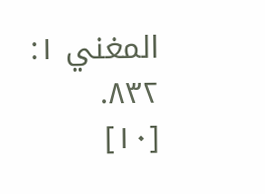المغني ١: ٨٣٢.
[١٠]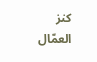كنز العمّال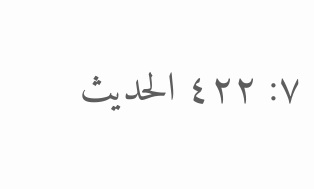٧: ٤٢٢ الحديث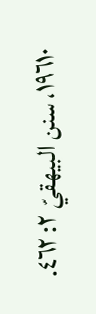١٩٦١٠، سنن البيهقيّ ٢: ٤٦٢.